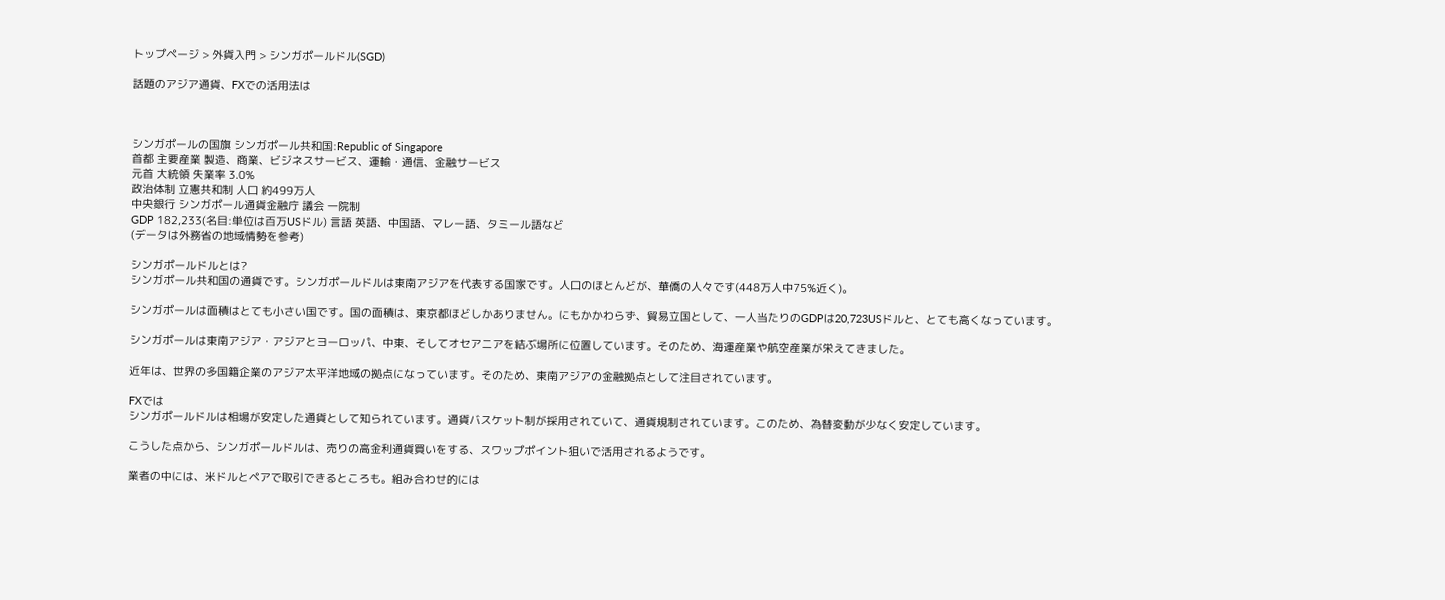トップページ > 外貨入門 > シンガポールドル(SGD)

話題のアジア通貨、FXでの活用法は



シンガポールの国旗 シンガポール共和国:Republic of Singapore
首都 主要産業 製造、商業、ビジネスサービス、運輸・通信、金融サービス
元首 大統領 失業率 3.0%
政治体制 立憲共和制 人口 約499万人
中央銀行 シンガポール通貨金融庁 議会 一院制
GDP 182,233(名目:単位は百万USドル) 言語 英語、中国語、マレー語、タミール語など
(データは外務省の地域情勢を参考)

シンガポールドルとは?
シンガポール共和国の通貨です。シンガポールドルは東南アジアを代表する国家です。人口のほとんどが、華僑の人々です(448万人中75%近く)。

シンガポールは面積はとても小さい国です。国の面積は、東京都ほどしかありません。にもかかわらず、貿易立国として、一人当たりのGDPは20,723USドルと、とても高くなっています。

シンガポールは東南アジア・アジアとヨーロッパ、中東、そしてオセアニアを結ぶ場所に位置しています。そのため、海運産業や航空産業が栄えてきました。

近年は、世界の多国籍企業のアジア太平洋地域の拠点になっています。そのため、東南アジアの金融拠点として注目されています。

FXでは
シンガポールドルは相場が安定した通貨として知られています。通貨バスケット制が採用されていて、通貨規制されています。このため、為替変動が少なく安定しています。

こうした点から、シンガポールドルは、売りの高金利通貨買いをする、スワップポイント狙いで活用されるようです。

業者の中には、米ドルとペアで取引できるところも。組み合わせ的には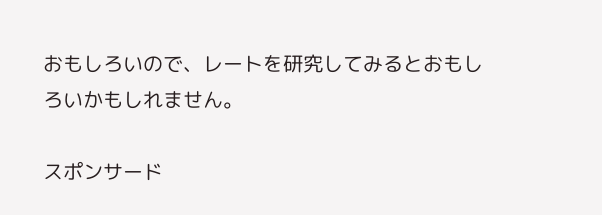おもしろいので、レートを研究してみるとおもしろいかもしれません。

スポンサード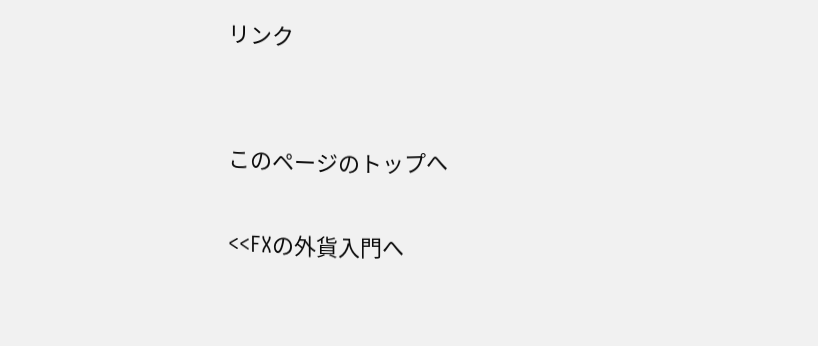リンク


このページのトップへ

<<FXの外貨入門へ